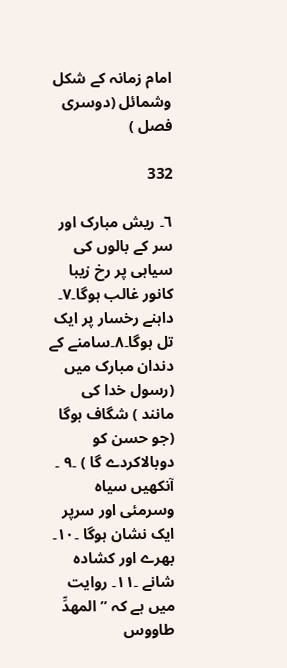امام زمانہ کے شکل وشمائل (دوسری فصل )

332

٦۔ ریش مبارک اور سر کے بالوں کی سیاہی پر رخ زیبا کانور غالب ہوگا۔٧۔ داہنے رخسار پر ایک تل ہوگا۔٨۔سامنے کے دندان مبارک میں (رسول خدا کی مانند ) شگاف ہوگا (جو حسن کو دوبالاکردے گا ) ۔٩ ۔ آنکھیں سیاہ وسرمئی اور سرپر ایک نشان ہوگا ۔١٠۔ بھرے اور کشادہ شانے ۔١١۔ روایت میں ہے کہ ”المھدِّ طاووس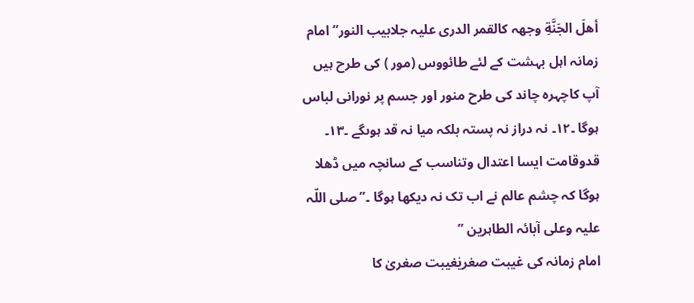أھلَ الجَنَّةِ وجھہ کالقمر الدری علیہ جلابیب النور” امام زمانہ اہل بہشت کے لئے طائووس (مور ) کی طرح ہیں آپ کاچہرہ چاند کی طرح منور اور جسم پر نورانی لباس ہوگا ۔١٢۔ نہ دراز نہ پستہ بلکہ میا نہ قد ہوںگے ۔١٣۔ قدوقامت ایسا اعتدال وتناسب کے سانچہ میں ڈھلا ہوگا کہ چشم عالم نے اب تک نہ دیکھا ہوگا ۔”صلی اللّہ علیہ وعلی آبائہ الطاہرین ”
امام زمانہ کی غیبت صغریٰغیبت صغریٰ کا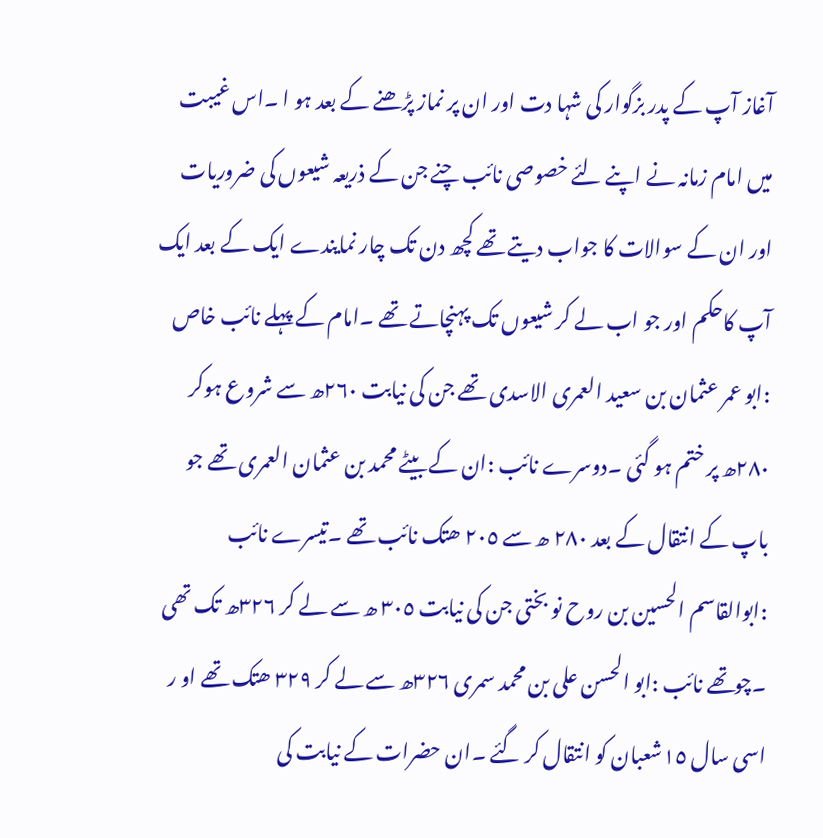آغاز آپ کے پدر بزگوار کی شہا دت اور ان پر نماز پڑھنے کے بعد ہو ا ۔اس غیبت میں امام زمانہ نے اپنے لئے خصوصی نائب چنے جن کے ذریعہ شیعوں کی ضروریات اور ان کے سوالات کا جواب دیتے تھے کچھ دن تک چار نمایندے ایک کے بعد ایک آپ کاحکم اور جو اب لے کر شیعوں تک پہنچاتے تھے ۔امام کے پہلے نائب خاص :ابو عمر عثمان بن سعید العمری الاسدی تھے جن کی نیابت ٢٦٠ھ سے شروع ہوکر ٢٨٠ھ پر ختم ہو گئی ۔دوسرے نائب :ان کے بیٹے محمد بن عثمان العمری تھے جو باپ کے انتقال کے بعد ٢٨٠ ھ سے ٢٠٥ ھتک نائب تھے ۔تیسرے نائب :ابوالقاسم الحسین بن روح نو بختی جن کی نیابت ٣٠٥ ھ سے لے کر ٣٢٦ھ تک تھی ۔چوتھے نائب :ابو الحسن علی بن محمد سمری ٣٢٦ھ سے لے کر ٣٢٩ ھتک تھے او ر اسی سال ١٥شعبان کو انتقال کر گئے ۔ان حضرات کے نیابت کی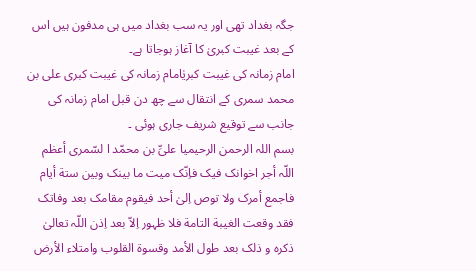جگہ بغداد تھی اور یہ سب بغداد میں ہی مدفون ہیں اس کے بعد غیبت کبریٰ کا آغاز ہوجاتا ہے۔
امام زمانہ کی غیبت کبریٰامام زمانہ کی غیبت کبری علی بن محمد سمری کے انتقال سے چھ دن قبل امام زمانہ کی جانب سے توقیع شریف جاری ہوئی ۔
بسم اللہ الرحمن الرحیمیا علیِّ بن محمّد ا لسّمری أعظم اللّہ أجر اخوانک فیک فاِنّک میت ما بینک وبین ستة أیام فاجمع أمرک ولا توص اِلیٰ أحد فیقوم مقامک بعد وفاتک فقد وقعت الغیبة التامة فلا ظہور اِلاّ بعد اِذن اللّہ تعالیٰ ذکرہ و ذلک بعد طول الأمد وقسوة القلوب وامتلاء الأرض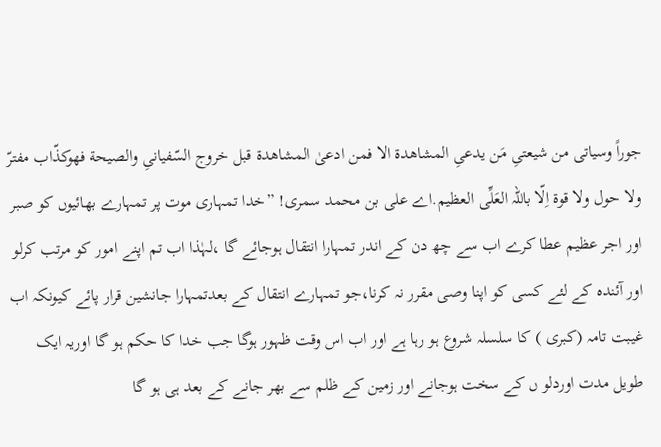جوراً وسیاتی من شیعتیِ مَن یدعیِ المشاھدة الا فمن ادعیٰ المشاھدة قبل خروج السّفیانیِ والصیحة فھوکذّاب مفترّ ولا حول ولا قوة اِلّا باللّہ العَلِّی العظیم.اے علی بن محمد سمری! ”خدا تمہاری موت پر تمہارے بھائیوں کو صبر اور اجر عظیم عطا کرے اب سے چھ دن کے اندر تمہارا انتقال ہوجائے گا ،لہٰذا اب تم اپنے امور کو مرتب کرلو اور آئندہ کے لئے کسی کو اپنا وصی مقرر نہ کرنا،جو تمہارے انتقال کے بعدتمہارا جانشین قرار پائے کیونکہ اب غیبت تامہ (کبری ) کا سلسلہ شروع ہو رہا ہے اور اب اس وقت ظہور ہوگا جب خدا کا حکم ہو گا اوریہ ایک طویل مدت اوردلو ں کے سخت ہوجانے اور زمین کے ظلم سے بھر جانے کے بعد ہی ہو گا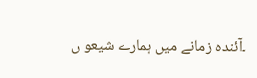۔آئندہ زمانے میں ہمارے شیعو ں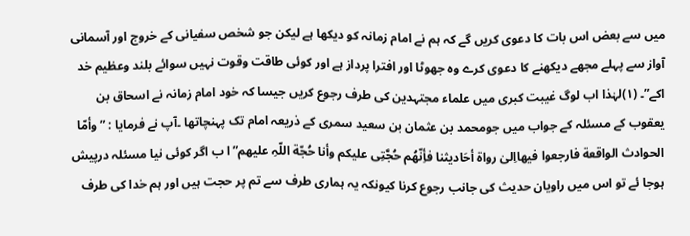میں سے بعض اس بات کا دعوی کریں گے کہ ہم نے امام زمانہ کو دیکھا ہے لیکن جو شخص سفیانی کے خروج اور آسمانی آواز سے پہلے مجھے دیکھنے کا دعوی کرے وہ جھوٹا اور افترا پرداز ہے اور کوئی طاقت وقوت نہیں سوائے بلند وعظیم خد اکے”۔ (١)لہٰذا اب لوگ غیبت کبری میں علماء مجتہدین کی طرف رجوع کریں جیسا کہ خود امام زمانہ نے اسحاق بن یعقوب کے مسئلہ کے جواب میں جومحمد بن عثمان بن سعید سمری کے ذریعہ امام تک پہنچاتھا ۔آپ نے فرمایا : ”وأمّا الحوادث الواقعة فارجعوا فیھااِلیٰ رواة أحَادیثنا فأِنّھُم حُجَّتِی علیکم وأنا حُجّة اللّہِ علیھم” ا ب اگر کوئی نیا مسئلہ درپیش ہوجا ئے تو اس میں راویان حدیث کی جانب رجوع کرنا کیونکہ یہ ہماری طرف سے تم پر حجت ہیں اور ہم خدا کی طرف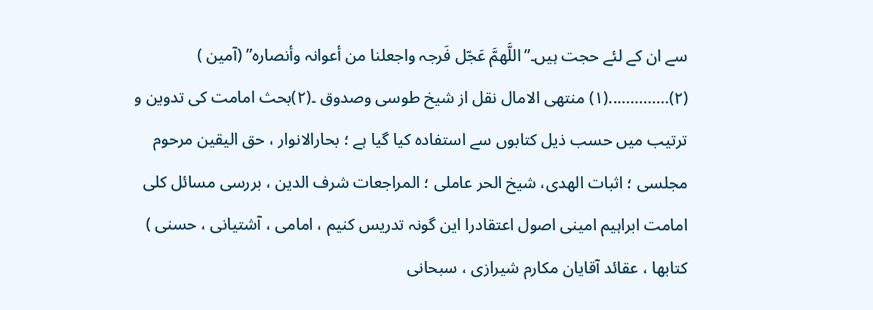سے ان کے لئے حجت ہیں۔”اللَّھمَّ عَجّل فَرجہ واجعلنا من أعوانہ وأنصارہ” (آمین ) (٢)…………..(١) منتھی الامال نقل از شیخ طوسی وصدوق ۔(٢)بحث امامت کی تدوین و ترتیب میں حسب ذیل کتابوں سے استفادہ کیا گیا ہے ؛ بحارالانوار ، حق الیقین مرحوم مجلسی ؛ اثبات الھدی، شیخ الحر عاملی ؛ المراجعات شرف الدین ، بررسی مسائل کلی امامت ابراہیم امینی اصول اعتقادرا این گونہ تدریس کنیم ، امامی ، آشتیانی ، حسنی ) کتابھا ، عقائد آقایان مکارم شیرازی ، سبحانی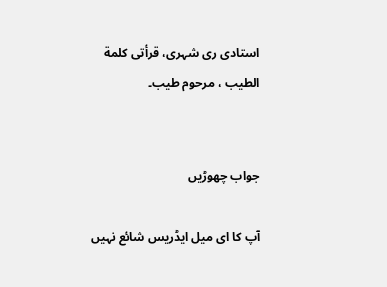استادی ری شہری، قرأتی کلمة الطیب ، مرحوم طیب۔


جواب چھوڑیں

آپ کا ای میل ایڈریس شائع نہیں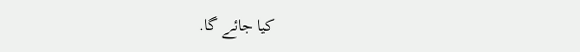کیا جائے گا.